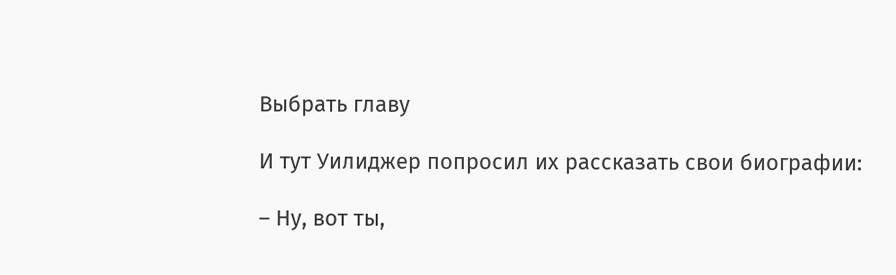Выбрать главу

И тут Уилиджер попросил их рассказать свои биографии:

– Ну, вот ты,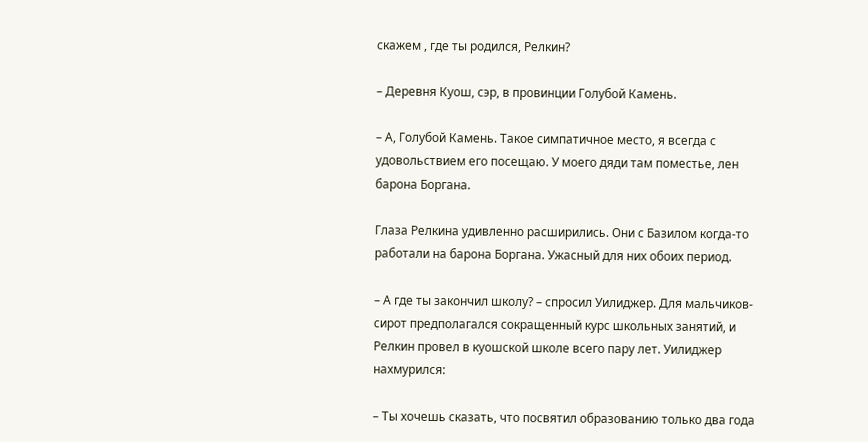скажем , где ты родился, Релкин?

– Деревня Куош, сэр, в провинции Голубой Камень.

– А, Голубой Камень. Такое симпатичное место, я всегда с удовольствием его посещаю. У моего дяди там поместье, лен барона Боргана.

Глаза Релкина удивленно расширились. Они с Базилом когда-то работали на барона Боргана. Ужасный для них обоих период.

– А где ты закончил школу? – спросил Уилиджер. Для мальчиков-сирот предполагался сокращенный курс школьных занятий, и Релкин провел в куошской школе всего пару лет. Уилиджер нахмурился:

– Ты хочешь сказать, что посвятил образованию только два года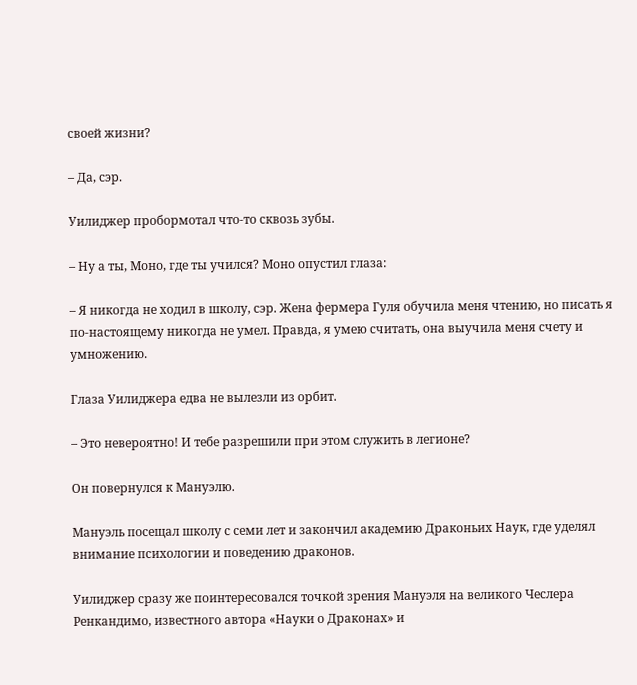своей жизни?

– Да, сэр.

Уилиджер пробормотал что-то сквозь зубы.

– Ну а ты, Моно, где ты учился? Моно опустил глаза:

– Я никогда не ходил в школу, сэр. Жена фермера Гуля обучила меня чтению, но писать я по-настоящему никогда не умел. Правда, я умею считать, она выучила меня счету и умножению.

Глаза Уилиджера едва не вылезли из орбит.

– Это невероятно! И тебе разрешили при этом служить в легионе?

Он повернулся к Мануэлю.

Мануэль посещал школу с семи лет и закончил академию Драконьих Наук, где уделял внимание психологии и поведению драконов.

Уилиджер сразу же поинтересовался точкой зрения Мануэля на великого Чеслера Ренкандимо, известного автора «Науки о Драконах» и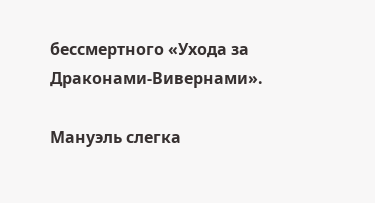бессмертного «Ухода за Драконами-Вивернами».

Мануэль слегка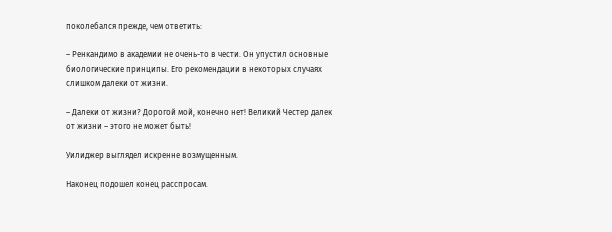поколебался прежде, чем ответить:

– Ренкандимо в академии не очень-то в чести. Он упустил основные биологические принципы. Его рекомендации в некоторых случаях слишком далеки от жизни.

– Далеки от жизни? Дорогой мой, конечно нет! Великий Честер далек от жизни – этого не может быть!

Уилиджер выглядел искренне возмущенным.

Наконец подошел конец расспросам.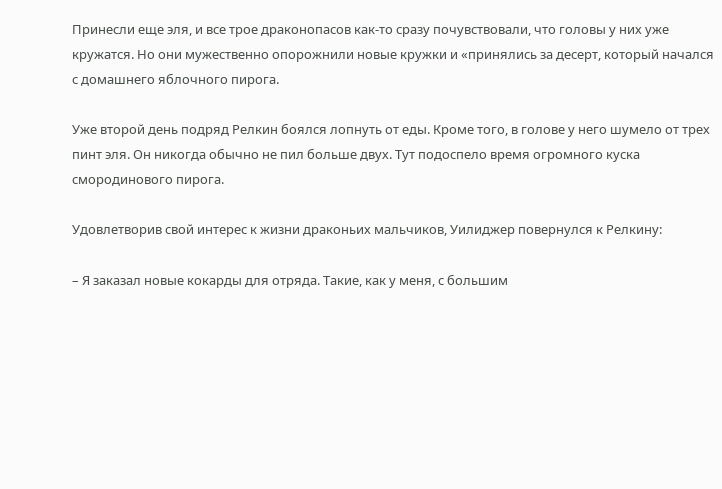Принесли еще эля, и все трое драконопасов как-то сразу почувствовали, что головы у них уже кружатся. Но они мужественно опорожнили новые кружки и «принялись за десерт, который начался с домашнего яблочного пирога.

Уже второй день подряд Релкин боялся лопнуть от еды. Кроме того, в голове у него шумело от трех пинт эля. Он никогда обычно не пил больше двух. Тут подоспело время огромного куска смородинового пирога.

Удовлетворив свой интерес к жизни драконьих мальчиков, Уилиджер повернулся к Релкину:

– Я заказал новые кокарды для отряда. Такие, как у меня, с большим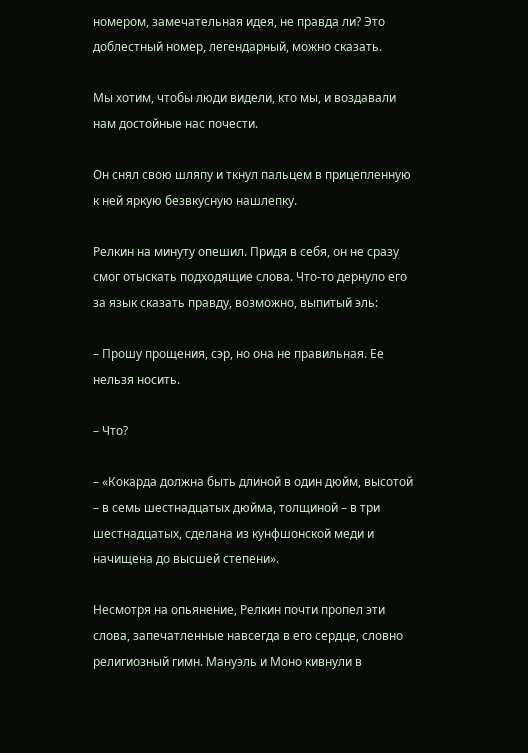номером, замечательная идея, не правда ли? Это доблестный номер, легендарный, можно сказать.

Мы хотим, чтобы люди видели, кто мы, и воздавали нам достойные нас почести.

Он снял свою шляпу и ткнул пальцем в прицепленную к ней яркую безвкусную нашлепку.

Релкин на минуту опешил. Придя в себя, он не сразу смог отыскать подходящие слова. Что-то дернуло его за язык сказать правду, возможно, выпитый эль:

– Прошу прощения, сэр, но она не правильная. Ее нельзя носить.

– Что?

– «Кокарда должна быть длиной в один дюйм, высотой – в семь шестнадцатых дюйма, толщиной – в три шестнадцатых, сделана из кунфшонской меди и начищена до высшей степени».

Несмотря на опьянение, Релкин почти пропел эти слова, запечатленные навсегда в его сердце, словно религиозный гимн. Мануэль и Моно кивнули в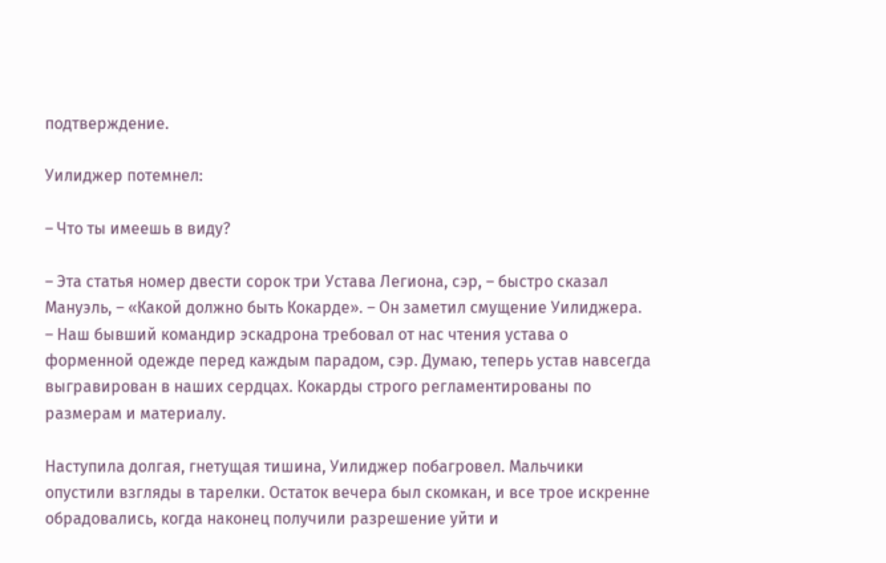подтверждение.

Уилиджер потемнел:

– Что ты имеешь в виду?

– Эта статья номер двести сорок три Устава Легиона, сэр, – быстро сказал Мануэль, – «Какой должно быть Кокарде». – Он заметил смущение Уилиджера. – Наш бывший командир эскадрона требовал от нас чтения устава о форменной одежде перед каждым парадом, сэр. Думаю, теперь устав навсегда выгравирован в наших сердцах. Кокарды строго регламентированы по размерам и материалу.

Наступила долгая, гнетущая тишина, Уилиджер побагровел. Мальчики опустили взгляды в тарелки. Остаток вечера был скомкан, и все трое искренне обрадовались, когда наконец получили разрешение уйти и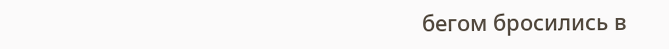бегом бросились в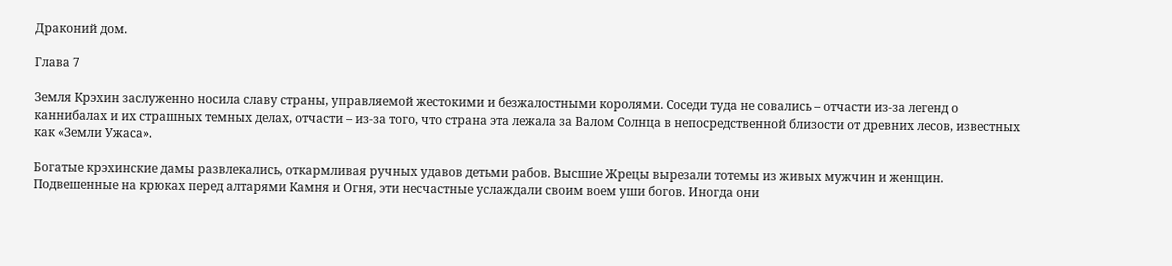Драконий дом.

Глава 7

Земля Крэхин заслуженно носила славу страны, управляемой жестокими и безжалостными королями. Соседи туда не совались – отчасти из-за легенд о каннибалах и их страшных темных делах, отчасти – из-за того, что страна эта лежала за Валом Солнца в непосредственной близости от древних лесов, известных как «Земли Ужаса».

Богатые крэхинские дамы развлекались, откармливая ручных удавов детьми рабов. Высшие Жрецы вырезали тотемы из живых мужчин и женщин. Подвешенные на крюках перед алтарями Камня и Огня, эти несчастные услаждали своим воем уши богов. Иногда они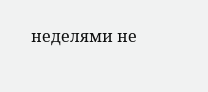неделями не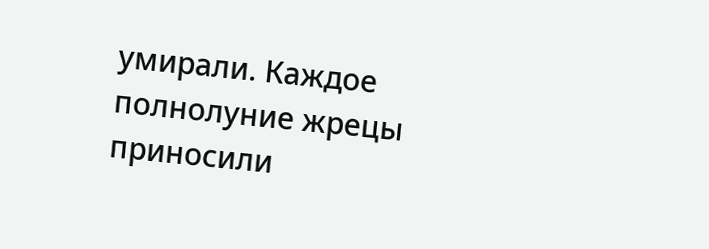умирали. Каждое полнолуние жрецы приносили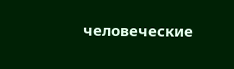человеческие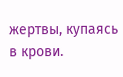жертвы, купаясь в крови.